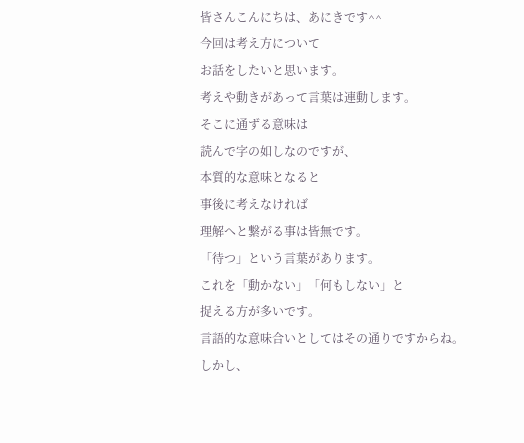皆さんこんにちは、あにきです^^
今回は考え方について
お話をしたいと思います。
考えや動きがあって言葉は連動します。
そこに通ずる意味は
読んで字の如しなのですが、
本質的な意味となると
事後に考えなければ
理解へと繋がる事は皆無です。
「待つ」という言葉があります。
これを「動かない」「何もしない」と
捉える方が多いです。
言語的な意味合いとしてはその通りですからね。
しかし、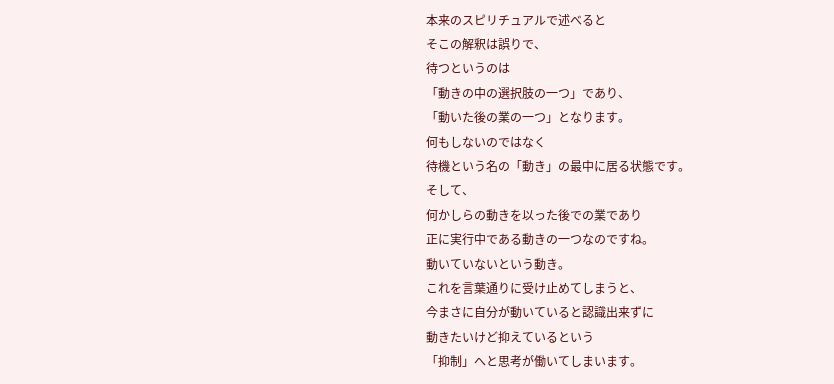本来のスピリチュアルで述べると
そこの解釈は誤りで、
待つというのは
「動きの中の選択肢の一つ」であり、
「動いた後の業の一つ」となります。
何もしないのではなく
待機という名の「動き」の最中に居る状態です。
そして、
何かしらの動きを以った後での業であり
正に実行中である動きの一つなのですね。
動いていないという動き。
これを言葉通りに受け止めてしまうと、
今まさに自分が動いていると認識出来ずに
動きたいけど抑えているという
「抑制」へと思考が働いてしまいます。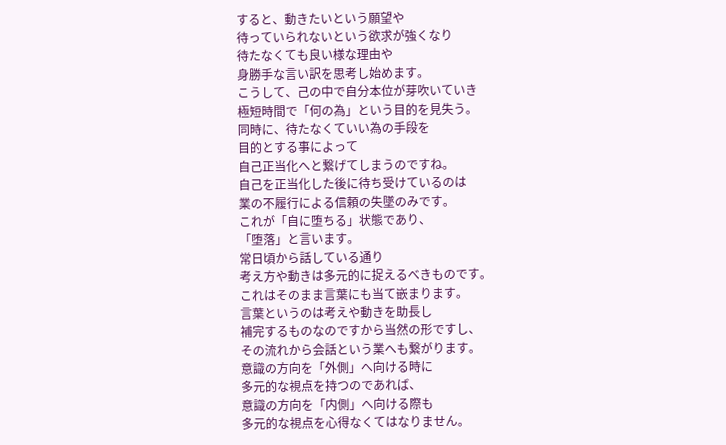すると、動きたいという願望や
待っていられないという欲求が強くなり
待たなくても良い様な理由や
身勝手な言い訳を思考し始めます。
こうして、己の中で自分本位が芽吹いていき
極短時間で「何の為」という目的を見失う。
同時に、待たなくていい為の手段を
目的とする事によって
自己正当化へと繋げてしまうのですね。
自己を正当化した後に待ち受けているのは
業の不履行による信頼の失墜のみです。
これが「自に堕ちる」状態であり、
「堕落」と言います。
常日頃から話している通り
考え方や動きは多元的に捉えるべきものです。
これはそのまま言葉にも当て嵌まります。
言葉というのは考えや動きを助長し
補完するものなのですから当然の形ですし、
その流れから会話という業へも繋がります。
意識の方向を「外側」へ向ける時に
多元的な視点を持つのであれば、
意識の方向を「内側」へ向ける際も
多元的な視点を心得なくてはなりません。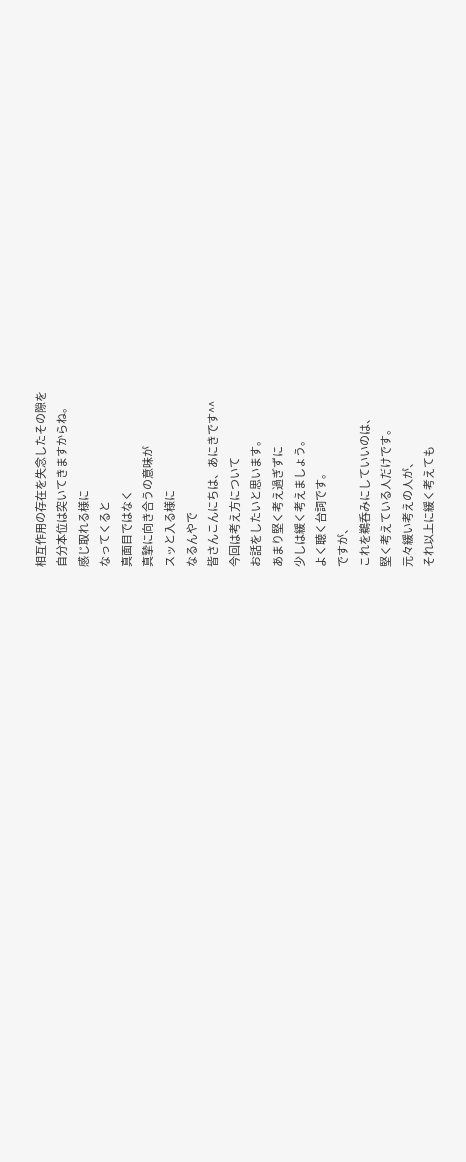相互作用の存在を失念したその隙を
自分本位は突いてきますからね。
感じ取れる様に
なってくると
真面目ではなく
真摯に向き合うの意味が
スッと入る様に
なるんやで
皆さんこんにちは、あにきです^^
今回は考え方について
お話をしたいと思います。
あまり堅く考え過ぎずに
少しは緩く考えましょう。
よく聴く台詞です。
ですが、
これを鵜呑みにしていいのは、
堅く考えている人だけです。
元々緩い考えの人が、
それ以上に緩く考えても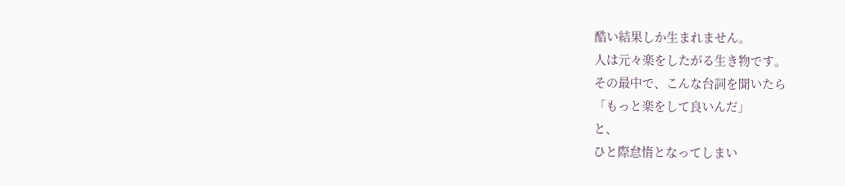酷い結果しか生まれません。
人は元々楽をしたがる生き物です。
その最中で、こんな台詞を聞いたら
「もっと楽をして良いんだ」
と、
ひと際怠惰となってしまい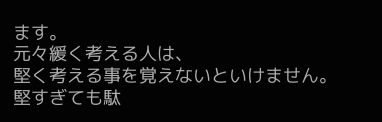ます。
元々緩く考える人は、
堅く考える事を覚えないといけません。
堅すぎても駄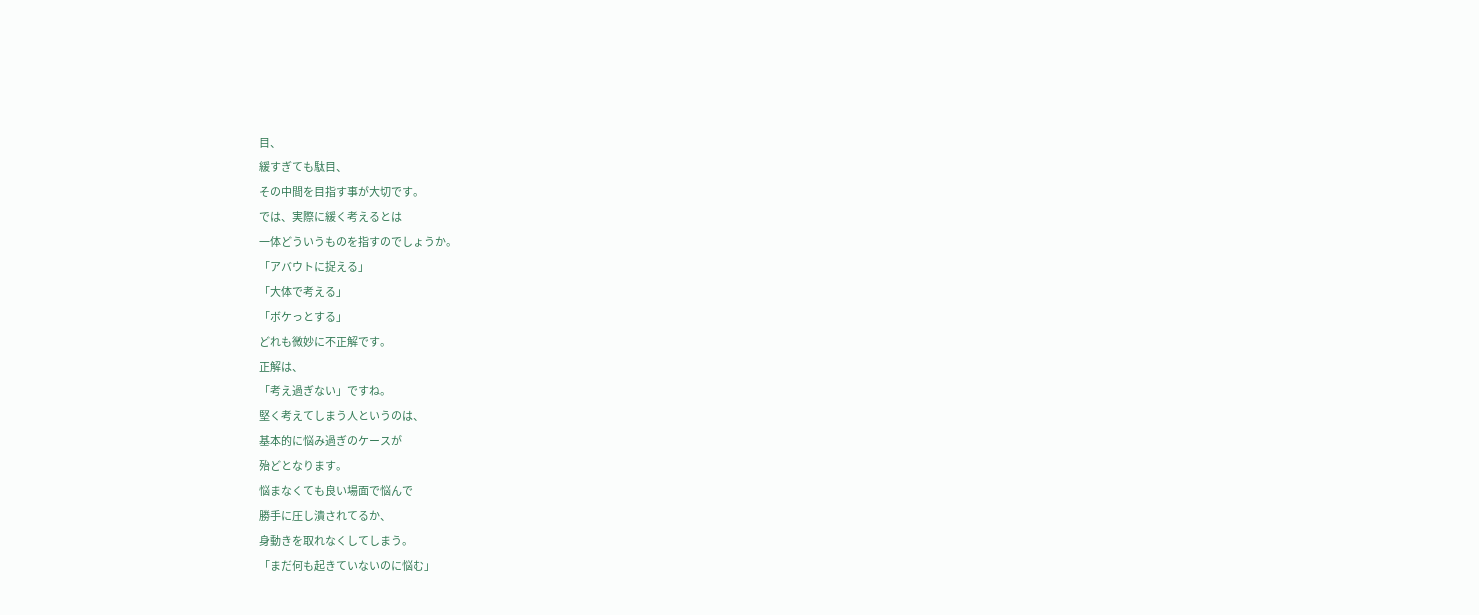目、
緩すぎても駄目、
その中間を目指す事が大切です。
では、実際に緩く考えるとは
一体どういうものを指すのでしょうか。
「アバウトに捉える」
「大体で考える」
「ボケっとする」
どれも微妙に不正解です。
正解は、
「考え過ぎない」ですね。
堅く考えてしまう人というのは、
基本的に悩み過ぎのケースが
殆どとなります。
悩まなくても良い場面で悩んで
勝手に圧し潰されてるか、
身動きを取れなくしてしまう。
「まだ何も起きていないのに悩む」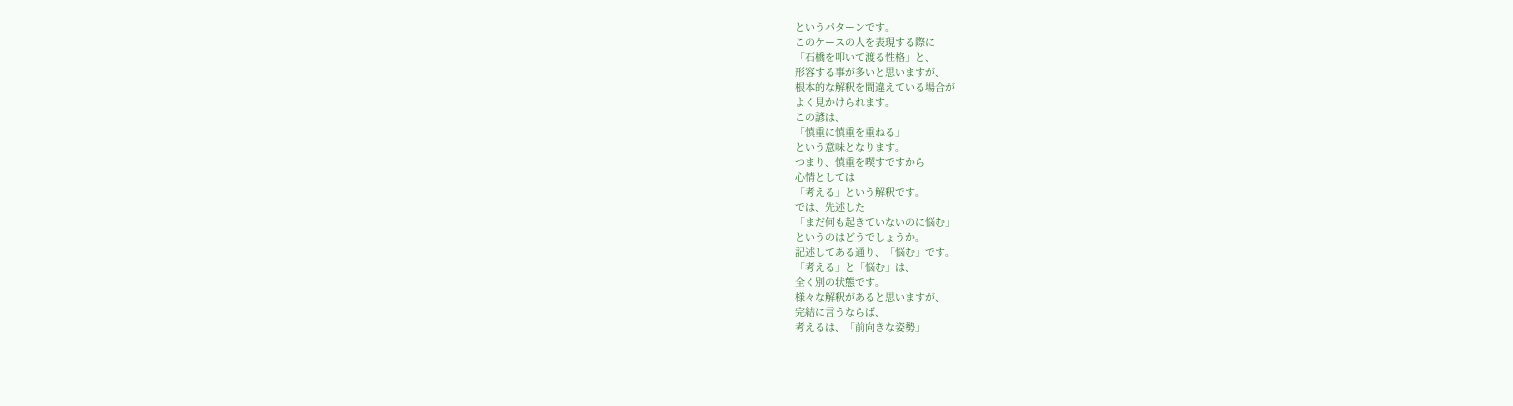というパターンです。
このケースの人を表現する際に
「石橋を叩いて渡る性格」と、
形容する事が多いと思いますが、
根本的な解釈を間違えている場合が
よく見かけられます。
この諺は、
「慎重に慎重を重ねる」
という意味となります。
つまり、慎重を喫すですから
心情としては
「考える」という解釈です。
では、先述した
「まだ何も起きていないのに悩む」
というのはどうでしょうか。
記述してある通り、「悩む」です。
「考える」と「悩む」は、
全く別の状態です。
様々な解釈があると思いますが、
完結に言うならば、
考えるは、「前向きな姿勢」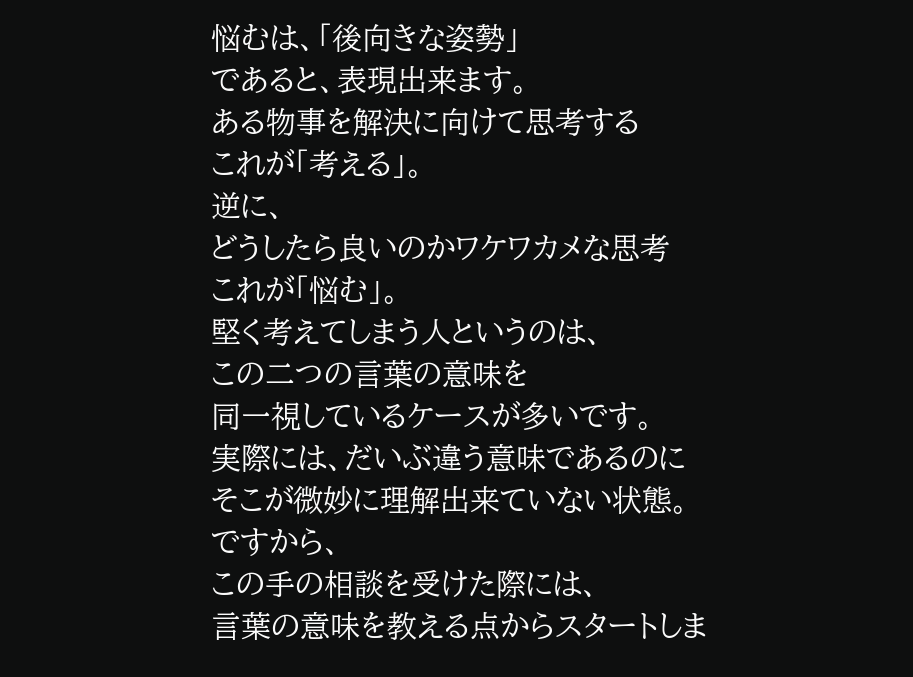悩むは、「後向きな姿勢」
であると、表現出来ます。
ある物事を解決に向けて思考する
これが「考える」。
逆に、
どうしたら良いのかワケワカメな思考
これが「悩む」。
堅く考えてしまう人というのは、
この二つの言葉の意味を
同一視しているケースが多いです。
実際には、だいぶ違う意味であるのに
そこが微妙に理解出来ていない状態。
ですから、
この手の相談を受けた際には、
言葉の意味を教える点からスタートしま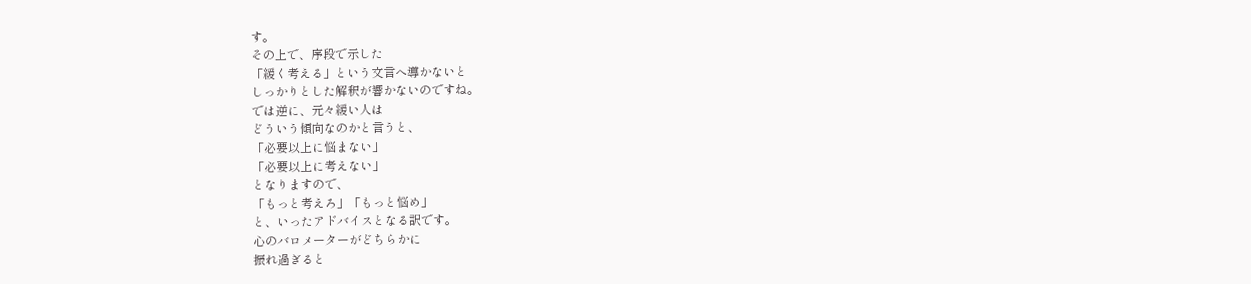す。
その上で、序段で示した
「緩く考える」という文言へ導かないと
しっかりとした解釈が響かないのですね。
では逆に、元々緩い人は
どういう傾向なのかと言うと、
「必要以上に悩まない」
「必要以上に考えない」
となりますので、
「もっと考えろ」「もっと悩め」
と、いったアドバイスとなる訳です。
心のバロメーターがどちらかに
振れ過ぎると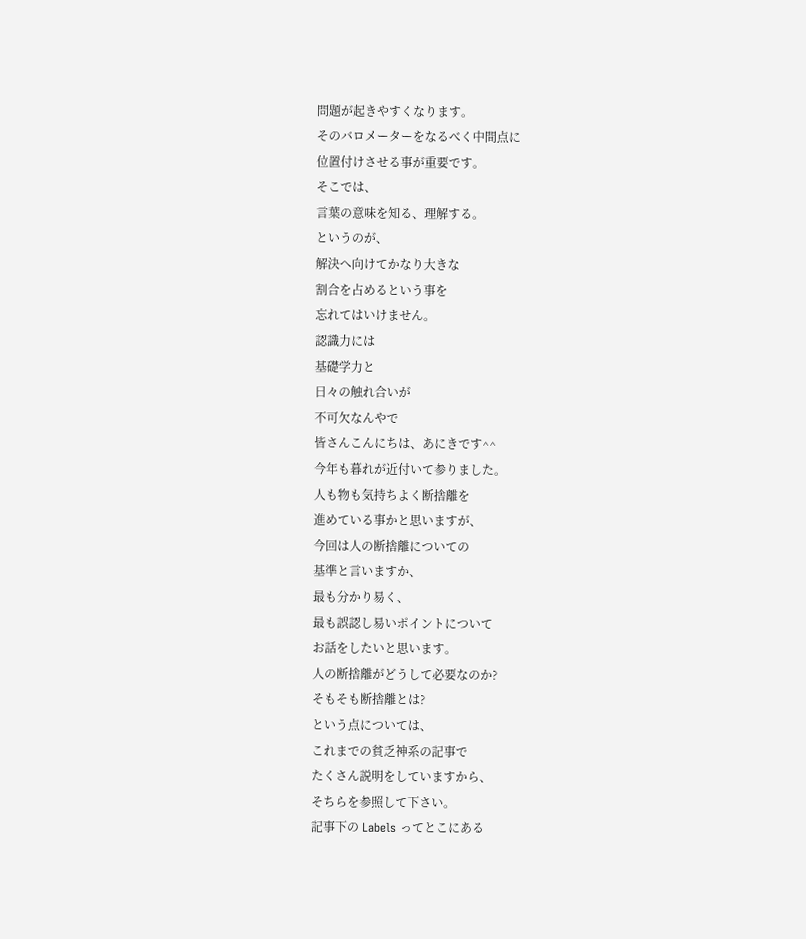問題が起きやすくなります。
そのバロメーターをなるべく中間点に
位置付けさせる事が重要です。
そこでは、
言葉の意味を知る、理解する。
というのが、
解決へ向けてかなり大きな
割合を占めるという事を
忘れてはいけません。
認識力には
基礎学力と
日々の触れ合いが
不可欠なんやで
皆さんこんにちは、あにきです^^
今年も暮れが近付いて参りました。
人も物も気持ちよく断捨離を
進めている事かと思いますが、
今回は人の断捨離についての
基準と言いますか、
最も分かり易く、
最も誤認し易いポイントについて
お話をしたいと思います。
人の断捨離がどうして必要なのか?
そもそも断捨離とは?
という点については、
これまでの貧乏神系の記事で
たくさん説明をしていますから、
そちらを参照して下さい。
記事下の Labels ってとこにある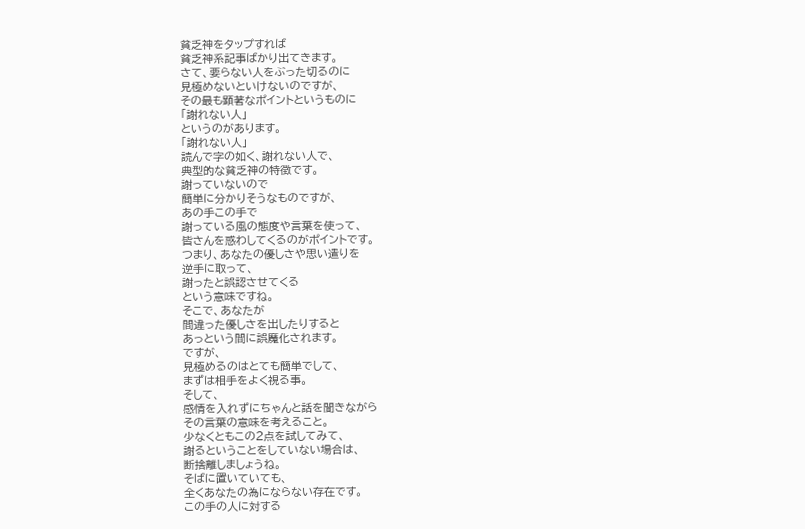貧乏神をタップすれば
貧乏神系記事ばかり出てきます。
さて、要らない人をぶった切るのに
見極めないといけないのですが、
その最も顕著なポイントというものに
「謝れない人」
というのがあります。
「謝れない人」
読んで字の如く、謝れない人で、
典型的な貧乏神の特徴です。
謝っていないので
簡単に分かりそうなものですが、
あの手この手で
謝っている風の態度や言葉を使って、
皆さんを惑わしてくるのがポイントです。
つまり、あなたの優しさや思い遣りを
逆手に取って、
謝ったと誤認させてくる
という意味ですね。
そこで、あなたが
間違った優しさを出したりすると
あっという間に誤魔化されます。
ですが、
見極めるのはとても簡単でして、
まずは相手をよく視る事。
そして、
感情を入れずにちゃんと話を聞きながら
その言葉の意味を考えること。
少なくともこの2点を試してみて、
謝るということをしていない場合は、
断捨離しましょうね。
そばに置いていても、
全くあなたの為にならない存在です。
この手の人に対する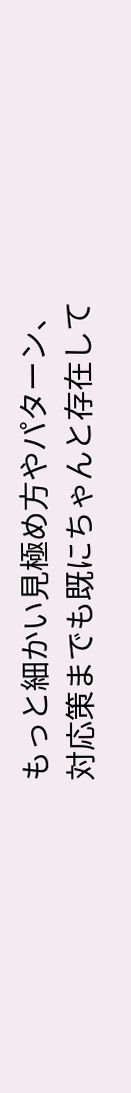もっと細かい見極め方やパターン、
対応策までも既にちゃんと存在して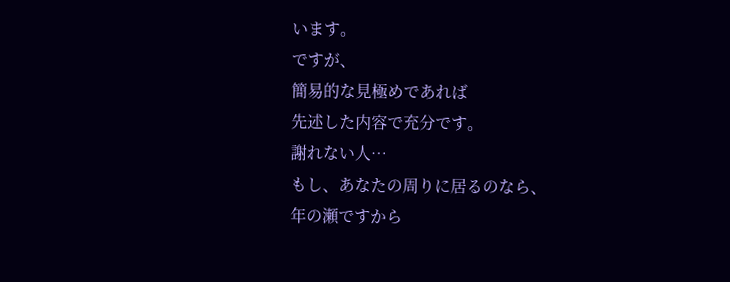います。
ですが、
簡易的な見極めであれば
先述した内容で充分です。
謝れない人…
もし、あなたの周りに居るのなら、
年の瀬ですから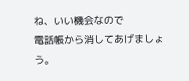ね、いい機会なので
電話帳から消してあげましょう。